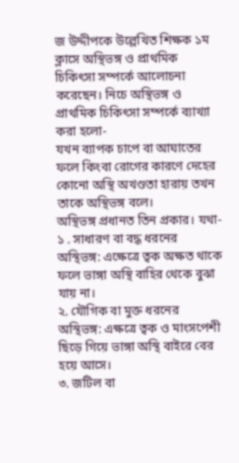জ উদ্দীপকে উল্লেখিত শিক্ষক ১ম ক্লাসে অস্থিভঙ্গ ও প্রাথমিক চিকিৎসা সম্পর্কে আলোচনা করেছেন। নিচে অস্থিভঙ্গ ও প্রাথমিক চিকিৎসা সম্পর্কে ব্যাখ্যা করা হলো-
যখন ব্যাপক চাপে বা আঘাতের ফলে কিংবা রোগের কারণে দেহের কোনো অস্থি অখণ্ডতা হারায় তখন তাকে অস্থিভঙ্গ বলে।
অস্থিভঙ্গ প্রধানত তিন প্রকার। যথা-
১ . সাধারণ বা বদ্ধ ধরনের অস্থিভঙ্গ: এক্ষেত্রে ত্বক অক্ষত থাকে ফলে ভাঙ্গা অস্থি বাহির থেকে বুঝা যায় না।
২. যৌগিক বা মুক্ত ধরনের অস্থিভঙ্গ: এক্ষত্রে ত্বক ও মাংসপেশী ছিড়ে গিয়ে ভাঙ্গা অস্থি বাইরে বের হয়ে আসে।
৩. জটিল বা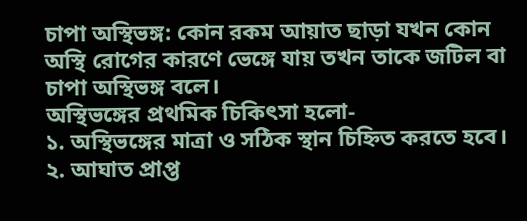চাপা অস্থিভঙ্গ: কোন রকম আয়াত ছাড়া যখন কোন অস্থি রোগের কারণে ভেঙ্গে যায় তখন তাকে জটিল বা চাপা অস্থিভঙ্গ বলে।
অস্থিভঙ্গের প্রথমিক চিকিৎসা হলো-
১. অস্থিভঙ্গের মাত্রা ও সঠিক স্থান চিহ্নিত করতে হবে।
২. আঘাত প্রাপ্ত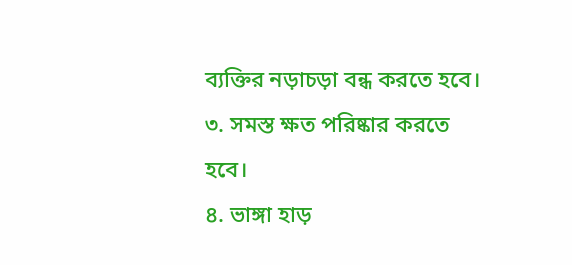ব্যক্তির নড়াচড়া বন্ধ করতে হবে।
৩. সমস্ত ক্ষত পরিষ্কার করতে হবে।
৪. ভাঙ্গা হাড়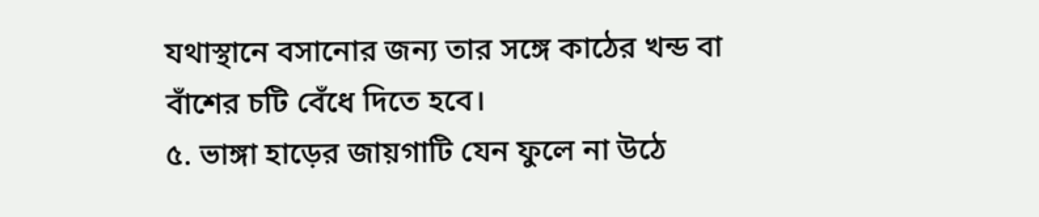যথাস্থানে বসানোর জন্য তার সঙ্গে কাঠের খন্ড বা বাঁশের চটি বেঁধে দিতে হবে।
৫. ভাঙ্গা হাড়ের জায়গাটি যেন ফুলে না উঠে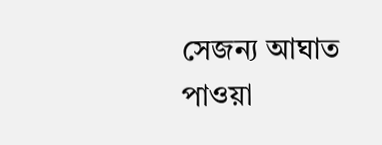সেজন্য আঘাত পাওয়া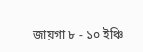জায়গা ৮ - ১০ ইঞ্চি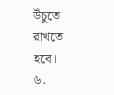উঁচুতে রাখতে হবে।
৬.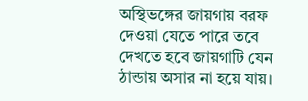অস্থিভঙ্গের জায়গায় বরফ দেওয়া যেতে পারে তবে দেখতে হবে জায়গাটি যেন ঠান্ডায় অসার না হয়ে যায়।